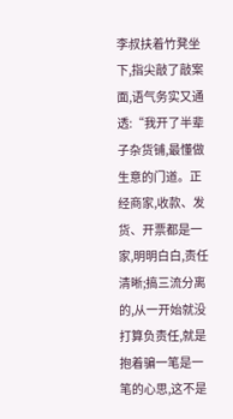李叔扶着竹凳坐下,指尖敲了敲案面,语气务实又通透:“我开了半辈子杂货铺,最懂做生意的门道。正经商家,收款、发货、开票都是一家,明明白白,责任清晰;搞三流分离的,从一开始就没打算负责任,就是抱着骗一笔是一笔的心思,这不是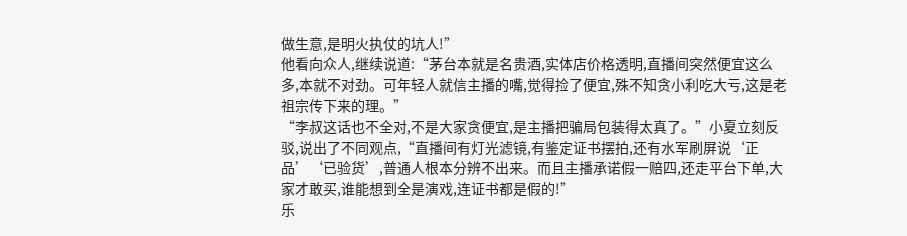做生意,是明火执仗的坑人!”
他看向众人,继续说道:“茅台本就是名贵酒,实体店价格透明,直播间突然便宜这么多,本就不对劲。可年轻人就信主播的嘴,觉得捡了便宜,殊不知贪小利吃大亏,这是老祖宗传下来的理。”
“李叔这话也不全对,不是大家贪便宜,是主播把骗局包装得太真了。”小夏立刻反驳,说出了不同观点,“直播间有灯光滤镜,有鉴定证书摆拍,还有水军刷屏说‘正品’‘已验货’,普通人根本分辨不出来。而且主播承诺假一赔四,还走平台下单,大家才敢买,谁能想到全是演戏,连证书都是假的!”
乐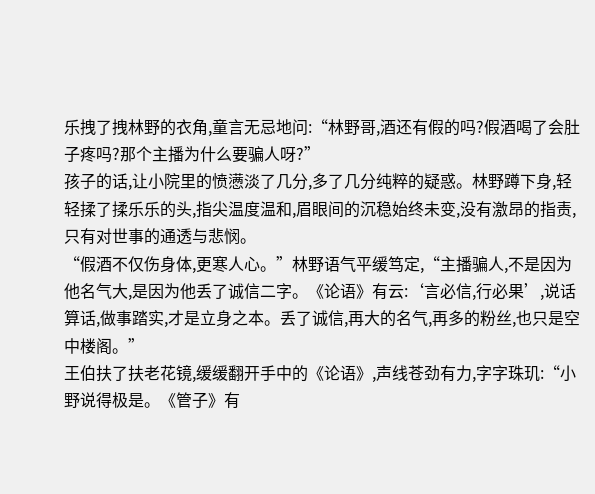乐拽了拽林野的衣角,童言无忌地问:“林野哥,酒还有假的吗?假酒喝了会肚子疼吗?那个主播为什么要骗人呀?”
孩子的话,让小院里的愤懑淡了几分,多了几分纯粹的疑惑。林野蹲下身,轻轻揉了揉乐乐的头,指尖温度温和,眉眼间的沉稳始终未变,没有激昂的指责,只有对世事的通透与悲悯。
“假酒不仅伤身体,更寒人心。”林野语气平缓笃定,“主播骗人,不是因为他名气大,是因为他丢了诚信二字。《论语》有云:‘言必信,行必果’,说话算话,做事踏实,才是立身之本。丢了诚信,再大的名气,再多的粉丝,也只是空中楼阁。”
王伯扶了扶老花镜,缓缓翻开手中的《论语》,声线苍劲有力,字字珠玑:“小野说得极是。《管子》有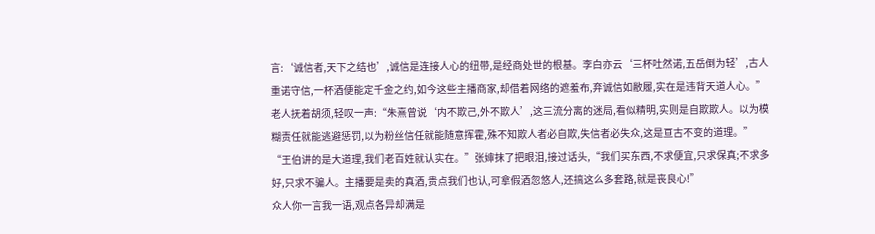言:‘诚信者,天下之结也’,诚信是连接人心的纽带,是经商处世的根基。李白亦云‘三杯吐然诺,五岳倒为轻’,古人重诺守信,一杯酒便能定千金之约,如今这些主播商家,却借着网络的遮羞布,弃诚信如敝履,实在是违背天道人心。”
老人抚着胡须,轻叹一声:“朱熹曾说‘内不欺己,外不欺人’,这三流分离的迷局,看似精明,实则是自欺欺人。以为模糊责任就能逃避惩罚,以为粉丝信任就能随意挥霍,殊不知欺人者必自欺,失信者必失众,这是亘古不变的道理。”
“王伯讲的是大道理,我们老百姓就认实在。”张婶抹了把眼泪,接过话头,“我们买东西,不求便宜,只求保真;不求多好,只求不骗人。主播要是卖的真酒,贵点我们也认,可拿假酒忽悠人,还搞这么多套路,就是丧良心!”
众人你一言我一语,观点各异却满是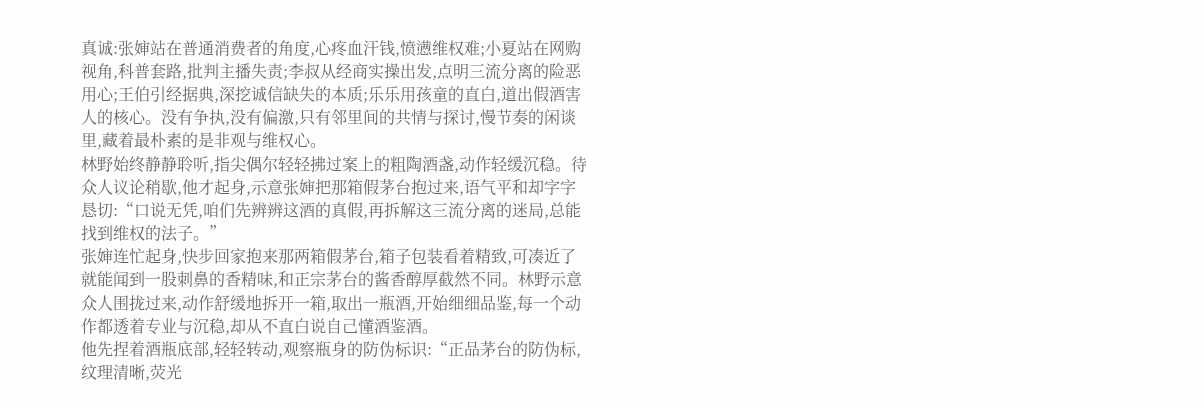真诚:张婶站在普通消费者的角度,心疼血汗钱,愤懑维权难;小夏站在网购视角,科普套路,批判主播失责;李叔从经商实操出发,点明三流分离的险恶用心;王伯引经据典,深挖诚信缺失的本质;乐乐用孩童的直白,道出假酒害人的核心。没有争执,没有偏激,只有邻里间的共情与探讨,慢节奏的闲谈里,藏着最朴素的是非观与维权心。
林野始终静静聆听,指尖偶尔轻轻拂过案上的粗陶酒盏,动作轻缓沉稳。待众人议论稍歇,他才起身,示意张婶把那箱假茅台抱过来,语气平和却字字恳切:“口说无凭,咱们先辨辨这酒的真假,再拆解这三流分离的迷局,总能找到维权的法子。”
张婶连忙起身,快步回家抱来那两箱假茅台,箱子包装看着精致,可凑近了就能闻到一股刺鼻的香精味,和正宗茅台的酱香醇厚截然不同。林野示意众人围拢过来,动作舒缓地拆开一箱,取出一瓶酒,开始细细品鉴,每一个动作都透着专业与沉稳,却从不直白说自己懂酒鉴酒。
他先捏着酒瓶底部,轻轻转动,观察瓶身的防伪标识:“正品茅台的防伪标,纹理清晰,荧光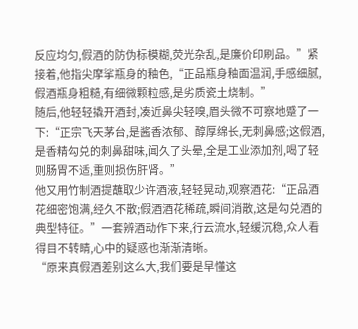反应均匀,假酒的防伪标模糊,荧光杂乱,是廉价印刷品。”紧接着,他指尖摩挲瓶身的釉色,“正品瓶身釉面温润,手感细腻,假酒瓶身粗糙,有细微颗粒感,是劣质瓷土烧制。”
随后,他轻轻撬开酒封,凑近鼻尖轻嗅,眉头微不可察地蹙了一下:“正宗飞天茅台,是酱香浓郁、醇厚绵长,无刺鼻感;这假酒,是香精勾兑的刺鼻甜味,闻久了头晕,全是工业添加剂,喝了轻则肠胃不适,重则损伤肝肾。”
他又用竹制酒提蘸取少许酒液,轻轻晃动,观察酒花:“正品酒花细密饱满,经久不散;假酒酒花稀疏,瞬间消散,这是勾兑酒的典型特征。”一套辨酒动作下来,行云流水,轻缓沉稳,众人看得目不转睛,心中的疑惑也渐渐清晰。
“原来真假酒差别这么大,我们要是早懂这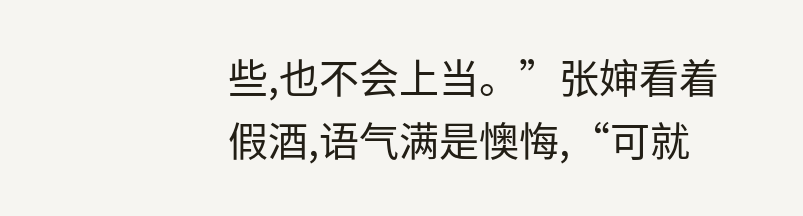些,也不会上当。”张婶看着假酒,语气满是懊悔,“可就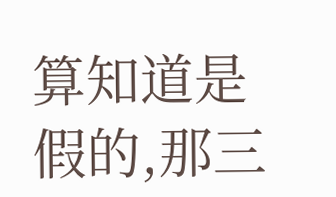算知道是假的,那三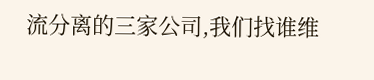流分离的三家公司,我们找谁维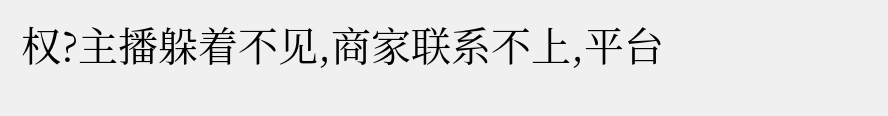权?主播躲着不见,商家联系不上,平台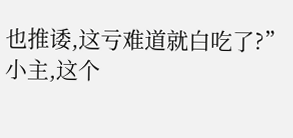也推诿,这亏难道就白吃了?”
小主,这个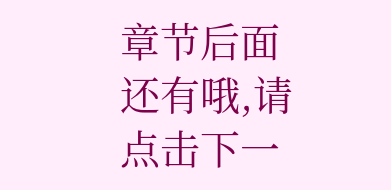章节后面还有哦,请点击下一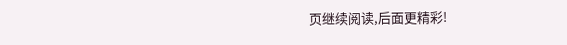页继续阅读,后面更精彩!